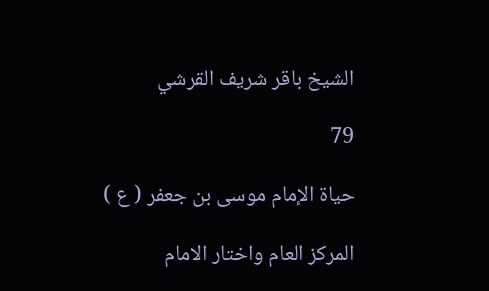الشيخ باقر شريف القرشي

79

حياة الإمام موسى بن جعفر ( ع )

المركز العام واختار الامام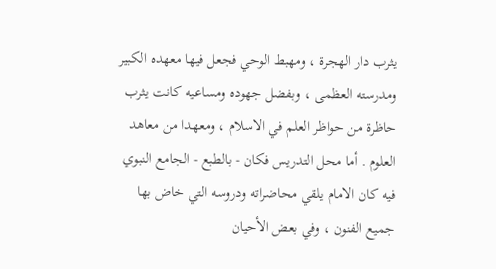يثرب دار الهجرة ، ومهبط الوحي فجعل فيها معهده الكبير ومدرسته العظمى ، وبفضل جهوده ومساعيه كانت يثرب حاظرة من حواظر العلم في الاسلام ، ومعهدا من معاهد العلوم . أما محل التدريس فكان - بالطبع - الجامع النبوي فيه كان الامام يلقي محاضراته ودروسه التي خاض بها جميع الفنون ، وفي بعض الأحيان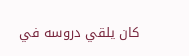كان يلقي دروسه في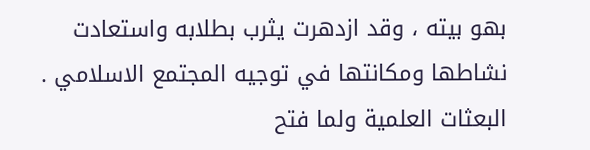بهو بيته ، وقد ازدهرت يثرب بطلابه واستعادت نشاطها ومكانتها في توجيه المجتمع الاسلامي . البعثات العلمية ولما فتح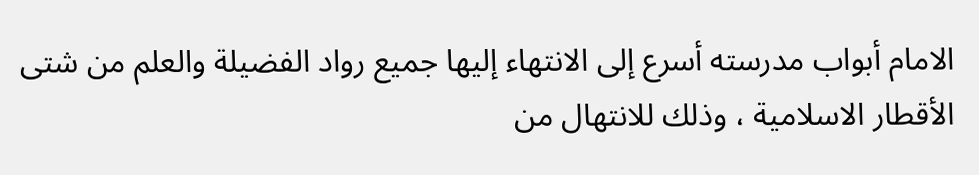الامام أبواب مدرسته أسرع إلى الانتهاء إليها جميع رواد الفضيلة والعلم من شتى الأقطار الاسلامية ، وذلك للانتهال من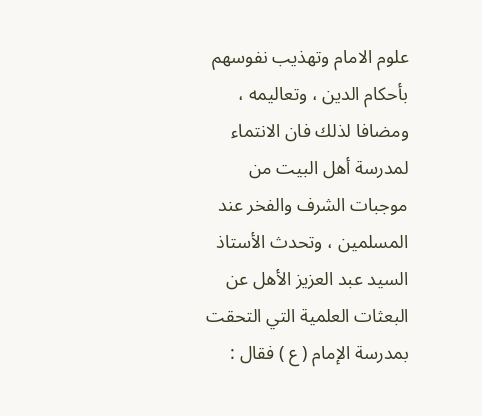علوم الامام وتهذيب نفوسهم بأحكام الدين ، وتعاليمه ، ومضافا لذلك فان الانتماء لمدرسة أهل البيت من موجبات الشرف والفخر عند المسلمين ، وتحدث الأستاذ السيد عبد العزيز الأهل عن البعثات العلمية التي التحقت بمدرسة الإمام ( ع ) فقال :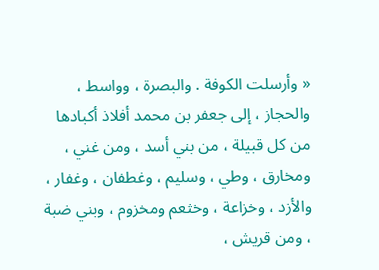« وأرسلت الكوفة . والبصرة ، وواسط ، والحجاز ، إلى جعفر بن محمد أفلاذ أكبادها من كل قبيلة ، من بني أسد ، ومن غني ، ومخارق ، وطي ، وسليم ، وغطفان ، وغفار ، والأزد ، وخزاعة ، وخثعم ومخزوم ، وبني ضبة ، ومن قريش ،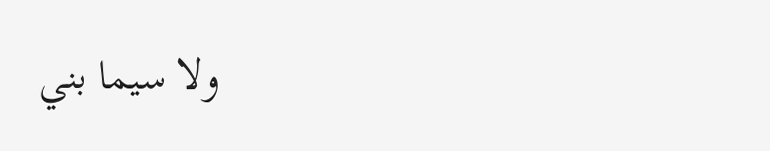ولا سيما بني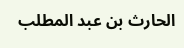الحارث بن عبد المطلب